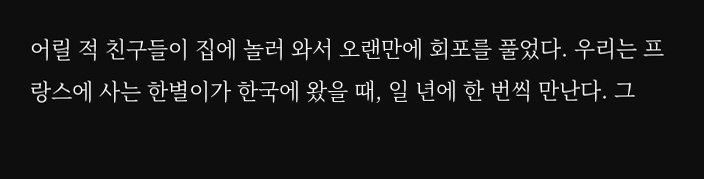어릴 적 친구들이 집에 놀러 와서 오랜만에 회포를 풀었다. 우리는 프랑스에 사는 한별이가 한국에 왔을 때, 일 년에 한 번씩 만난다. 그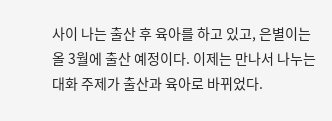사이 나는 출산 후 육아를 하고 있고, 은별이는 올 3월에 출산 예정이다. 이제는 만나서 나누는 대화 주제가 출산과 육아로 바뀌었다.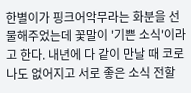한별이가 핑크어악무라는 화분을 선물해주었는데 꽃말이 '기쁜 소식'이라고 한다. 내년에 다 같이 만날 때 코로나도 없어지고 서로 좋은 소식 전할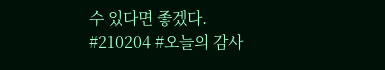수 있다면 좋겠다.
#210204 #오늘의 감사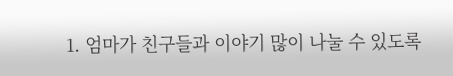1. 엄마가 친구들과 이야기 많이 나눌 수 있도록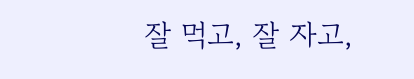잘 먹고, 잘 자고,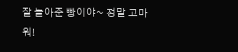잘 놀아준 빵이야~ 정말 고마워!